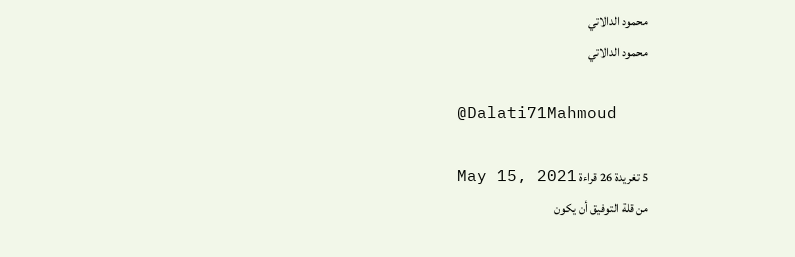محمود الدالاتي
محمود الدالاتي

@Dalati71Mahmoud

5 تغريدة 26 قراءة May 15, 2021
من قلة التوفيق أن يكون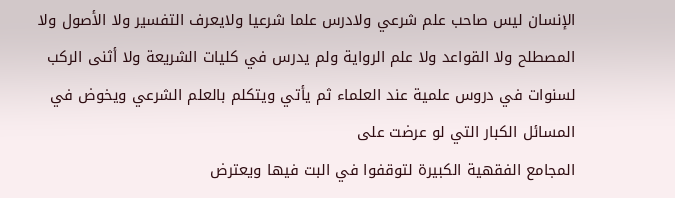الإنسان ليس صاحب علم شرعي ولادرس علما شرعيا ولايعرف التفسير ولا الأصول ولا المصطلح ولا القواعد ولا علم الرواية ولم يدرس في كليات الشريعة ولا أثنى الركب لسنوات في دروس علمية عند العلماء ثم يأتي ويتكلم بالعلم الشرعي ويخوض في المسائل الكبار التي لو عرضت على
المجامع الفقهية الكبيرة لتوقفوا في البت فيها ويعترض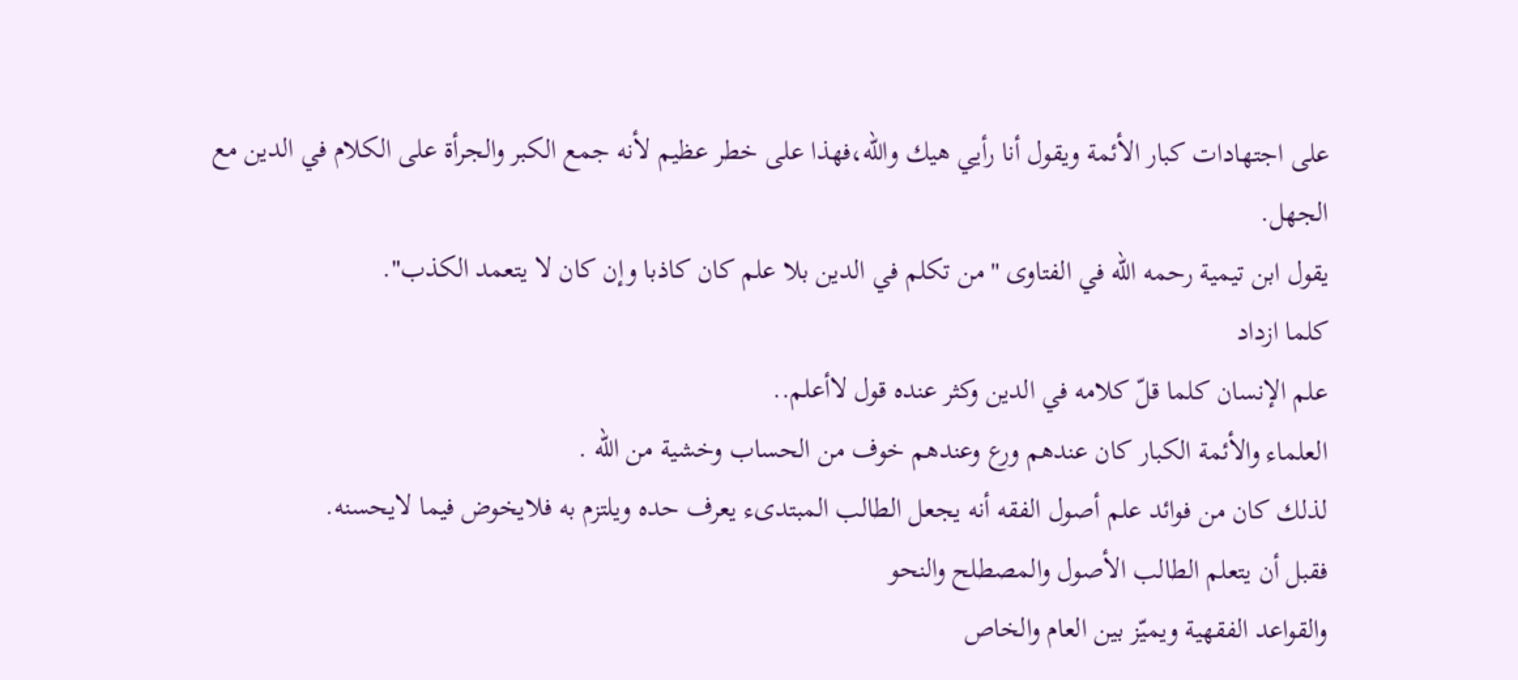على اجتهادات كبار الأئمة ويقول أنا رأيي هيك والله،فهذا على خطر عظيم لأنه جمع الكبر والجرأة على الكلام في الدين مع الجهل.
يقول ابن تيمية رحمه الله في الفتاوى "من تكلم في الدين بلا علم كان كاذبا وإن كان لا يتعمد الكذب".
كلما ازداد
علم الإنسان كلما قلّ كلامه في الدين وكثر عنده قول لاأعلم..
العلماء والأئمة الكبار كان عندهم ورع وعندهم خوف من الحساب وخشية من الله .
لذلك كان من فوائد علم أصول الفقه أنه يجعل الطالب المبتدىء يعرف حده ويلتزم به فلايخوض فيما لايحسنه.
فقبل أن يتعلم الطالب الأصول والمصطلح والنحو
والقواعد الفقهية ويميّز بين العام والخاص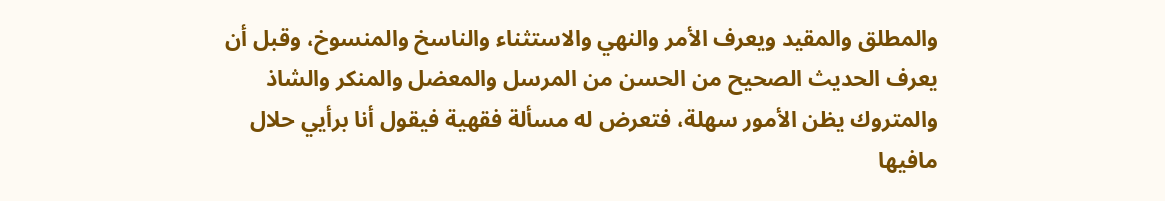والمطلق والمقيد ويعرف الأمر والنهي والاستثناء والناسخ والمنسوخ، وقبل أن يعرف الحديث الصحيح من الحسن من المرسل والمعضل والمنكر والشاذ والمتروك يظن الأمور سهلة، فتعرض له مسألة فقهية فيقول أنا برأيي حلال مافيها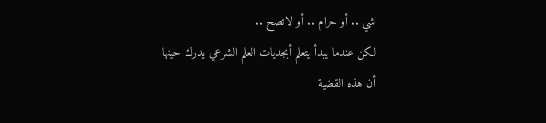شي .. أو حرام .. أو لاتصح ..
لكن عندما يبدأ يتعلم أبجديات العلم الشرعي يدرك حينها أن هذه القضية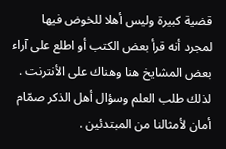قضية كبيرة وليس أهلا للخوض فيها لمجرد أنه قرأ بعض الكتب أو اطلع على آراء بعض المشايخ هنا وهناك على الأنترنت .
لذلك طلب العلم وسؤال أهل الذكر صمّام أمان لأمثالنا من المبتدئين .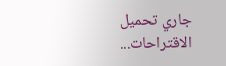جاري تحميل الاقتراحات...